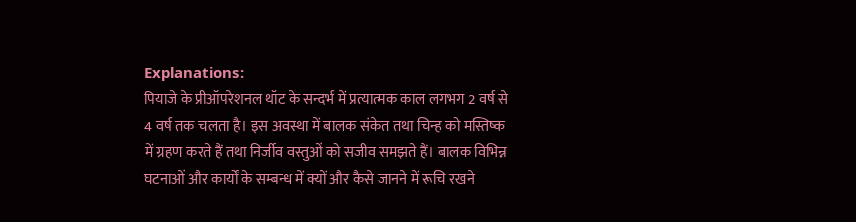Explanations:
पियाजे के प्रीऑपरेशनल थॉट के सन्दर्भ में प्रत्यात्मक काल लगभग 2 वर्ष से 4 वर्ष तक चलता है। इस अवस्था में बालक संकेत तथा चिन्ह को मस्तिष्क में ग्रहण करते हैं तथा निर्जीव वस्तुओं को सजीव समझते हैं। बालक विभिन्न घटनाओं और कार्यों के सम्बन्ध में क्यों और कैसे जानने में रूचि रखने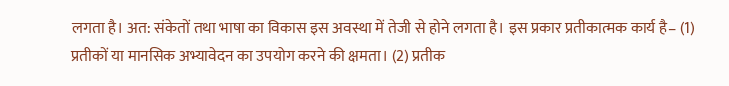लगता है। अत: संकेतों तथा भाषा का विकास इस अवस्था में तेजी से होने लगता है। इस प्रकार प्रतीकात्मक कार्य है– (1) प्रतीकों या मानसिक अभ्यावेदन का उपयोग करने की क्षमता। (2) प्रतीक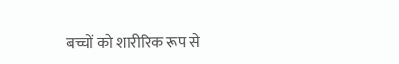बच्चों को शारीरिक रूप से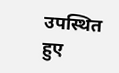उपस्थित हुए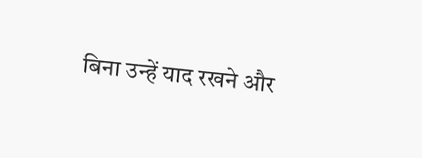बिना उन्हें याद रखने और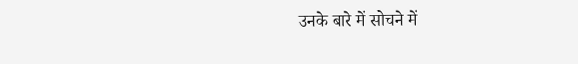उनके बारे में सोचने में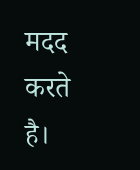मदद करते है।